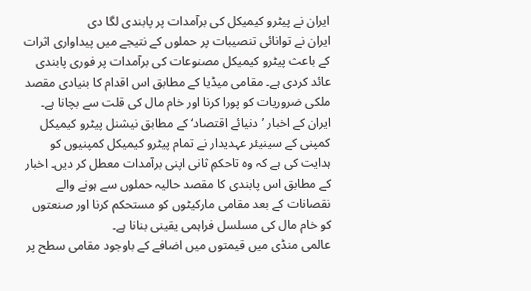ایران نے پیٹرو کیمیکل کی برآمدات پر پابندی لگا دی
ایران نے توانائی تنصیبات پر حملوں کے نتیجے میں پیداواری اثرات کے باعث پیٹرو کیمیکل مصنوعات کی برآمدات پر فوری پابندی عائد کردی ہے۔ مقامی میڈیا کے مطابق اس اقدام کا بنیادی مقصد ملکی ضروریات کو پورا کرنا اور خام مال کی قلت سے بچانا ہے۔
ایران کے اخبار ’دنیائے اقتصاد‘ کے مطابق نیشنل پیٹرو کیمیکل کمپنی کے سینیئر عہدیدار نے تمام پیٹرو کیمیکل کمپنیوں کو ہدایت کی ہے کہ وہ تاحکمِ ثانی اپنی برآمدات معطل کر دیں۔ اخبار کے مطابق اس پابندی کا مقصد حالیہ حملوں سے ہونے والے نقصانات کے بعد مقامی مارکیٹوں کو مستحکم کرنا اور صنعتوں کو خام مال کی مسلسل فراہمی یقینی بنانا ہے۔
عالمی منڈی میں قیمتوں میں اضافے کے باوجود مقامی سطح پر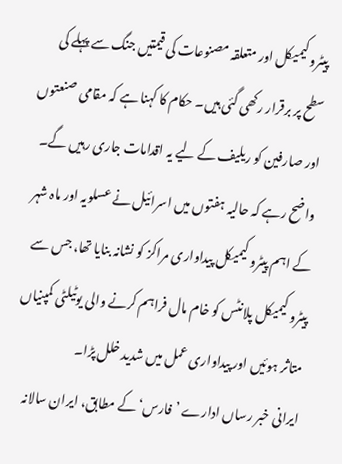پیٹرو کیمیکل اور متعلقہ مصنوعات کی قیمتیں جنگ سے پہلے کی سطح پر برقرار رکھی گئی ہیں۔ حکام کا کہنا ہے کہ مقامی صنعتوں اور صارفین کو ریلیف کے لیے یہ اقدامات جاری رہیں گے۔
واضح رہے کہ حالیہ ہفتوں میں اسرائیل نے عسلویہ اور ماہ شہر کے اہم پیٹرو کیمیکل پیداواری مراکز کو نشانہ بنایا تھا، جس سے پیٹرو کیمیکل پلانٹس کو خام مال فراہم کرنے والی یوٹیلٹی کمپنیاں متاثر ہوئیں اور پیداواری عمل میں شدید خلل پڑا۔
ایرانی خبر رساں ادارے ’فارس‘ کے مطابق، ایران سالانہ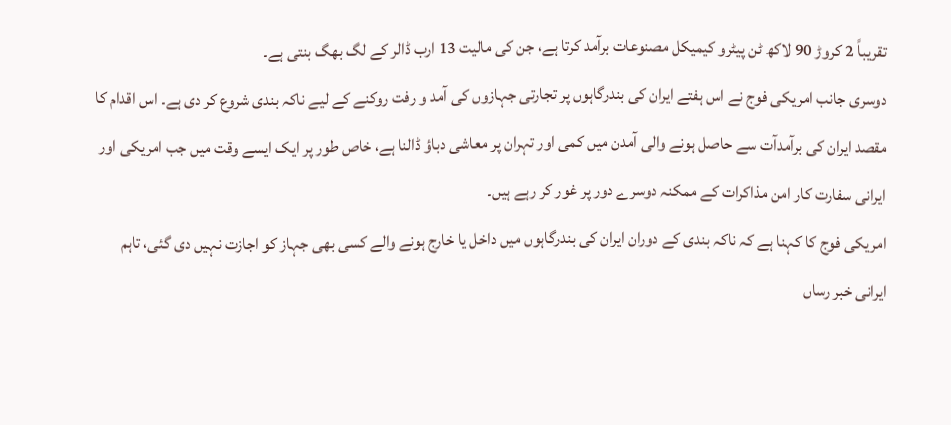تقریباً 2 کروڑ 90 لاکھ ٹن پیٹرو کیمیکل مصنوعات برآمد کرتا ہے، جن کی مالیت 13 ارب ڈالر کے لگ بھگ بنتی ہے۔
دوسری جانب امریکی فوج نے اس ہفتے ایران کی بندرگاہوں پر تجارتی جہازوں کی آمد و رفت روکنے کے لیے ناکہ بندی شروع کر دی ہے۔ اس اقدام کا مقصد ایران کی برآمدآت سے حاصل ہونے والی آمدن میں کمی اور تہران پر معاشی دباؤ ڈالنا ہے، خاص طور پر ایک ایسے وقت میں جب امریکی اور ایرانی سفارت کار امن مذاکرات کے ممکنہ دوسرے دور پر غور کر رہے ہیں۔
امریکی فوج کا کہنا ہے کہ ناکہ بندی کے دوران ایران کی بندرگاہوں میں داخل یا خارج ہونے والے کسی بھی جہاز کو اجازت نہیں دی گئی، تاہم ایرانی خبر رساں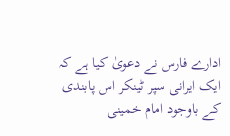ادارے فارس نے دعویٰ کیا ہے کہ ایک ایرانی سپر ٹینکر اس پابندی کے باوجود امام خمینی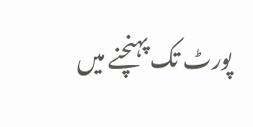پورٹ تک پہنچنے میں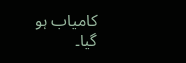کامیاب ہو گیا۔